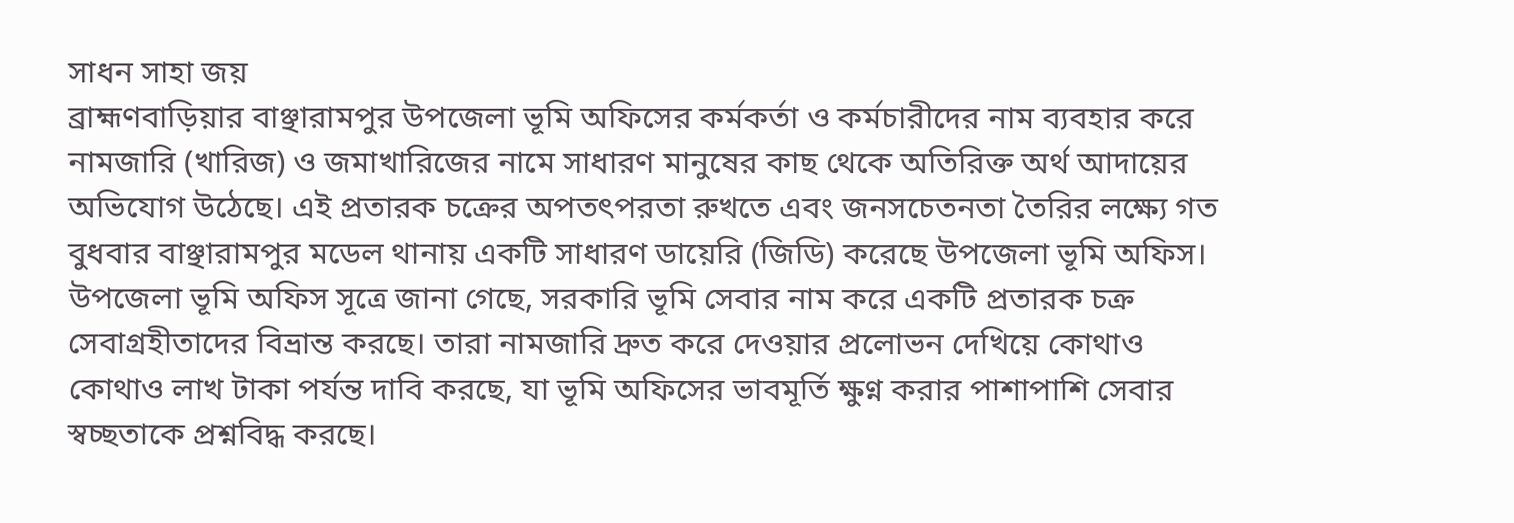সাধন সাহা জয়
ব্রাহ্মণবাড়িয়ার বাঞ্ছারামপুর উপজেলা ভূমি অফিসের কর্মকর্তা ও কর্মচারীদের নাম ব্যবহার করে নামজারি (খারিজ) ও জমাখারিজের নামে সাধারণ মানুষের কাছ থেকে অতিরিক্ত অর্থ আদায়ের অভিযোগ উঠেছে। এই প্রতারক চক্রের অপতৎপরতা রুখতে এবং জনসচেতনতা তৈরির লক্ষ্যে গত বুধবার বাঞ্ছারামপুর মডেল থানায় একটি সাধারণ ডায়েরি (জিডি) করেছে উপজেলা ভূমি অফিস।
উপজেলা ভূমি অফিস সূত্রে জানা গেছে, সরকারি ভূমি সেবার নাম করে একটি প্রতারক চক্র সেবাগ্রহীতাদের বিভ্রান্ত করছে। তারা নামজারি দ্রুত করে দেওয়ার প্রলোভন দেখিয়ে কোথাও কোথাও লাখ টাকা পর্যন্ত দাবি করছে, যা ভূমি অফিসের ভাবমূর্তি ক্ষুণ্ন করার পাশাপাশি সেবার স্বচ্ছতাকে প্রশ্নবিদ্ধ করছে।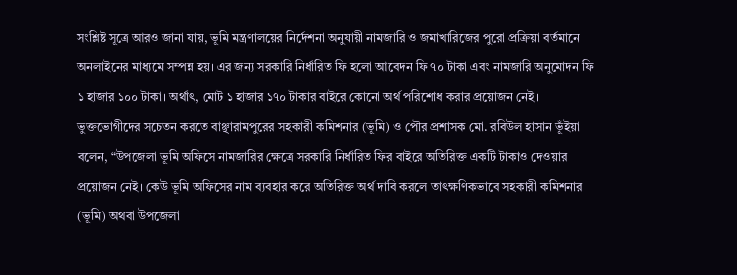সংশ্লিষ্ট সূত্রে আরও জানা যায়, ভূমি মন্ত্রণালয়ের নির্দেশনা অনুযায়ী নামজারি ও জমাখারিজের পুরো প্রক্রিয়া বর্তমানে অনলাইনের মাধ্যমে সম্পন্ন হয়। এর জন্য সরকারি নির্ধারিত ফি হলো আবেদন ফি ৭০ টাকা এবং নামজারি অনুমোদন ফি ১ হাজার ১০০ টাকা। অর্থাৎ, মোট ১ হাজার ১৭০ টাকার বাইরে কোনো অর্থ পরিশোধ করার প্রয়োজন নেই।
ভুক্তভোগীদের সচেতন করতে বাঞ্ছারামপুরের সহকারী কমিশনার (ভূমি) ও পৌর প্রশাসক মো. রবিউল হাসান ভূঁইয়া বলেন, “উপজেলা ভূমি অফিসে নামজারির ক্ষেত্রে সরকারি নির্ধারিত ফির বাইরে অতিরিক্ত একটি টাকাও দেওয়ার প্রয়োজন নেই। কেউ ভূমি অফিসের নাম ব্যবহার করে অতিরিক্ত অর্থ দাবি করলে তাৎক্ষণিকভাবে সহকারী কমিশনার (ভূমি) অথবা উপজেলা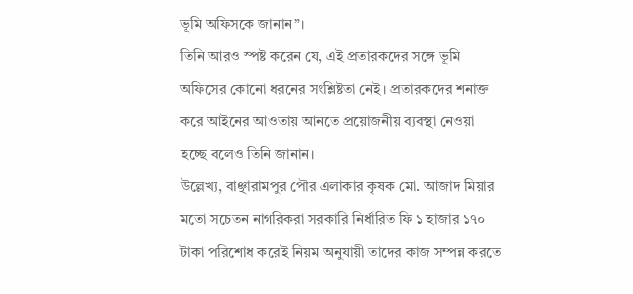ভূমি অফিসকে জানান”।
তিনি আরও স্পষ্ট করেন যে, এই প্রতারকদের সঙ্গে ভূমি অফিসের কোনো ধরনের সংশ্লিষ্টতা নেই। প্রতারকদের শনাক্ত করে আইনের আওতায় আনতে প্রয়োজনীয় ব্যবস্থা নেওয়া হচ্ছে বলেও তিনি জানান।
উল্লেখ্য, বাঞ্ছারামপুর পৌর এলাকার কৃষক মো. আজাদ মিয়ার মতো সচেতন নাগরিকরা সরকারি নির্ধারিত ফি ১ হাজার ১৭০ টাকা পরিশোধ করেই নিয়ম অনুযায়ী তাদের কাজ সম্পন্ন করতে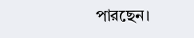পারছেন।